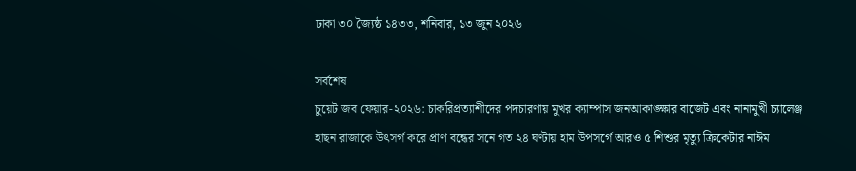ঢাকা ৩০ জ্যৈষ্ঠ ১৪৩৩, শনিবার, ১৩ জুন ২০২৬

সর্বশেষ
চুয়েট জব ফেয়ার-২০২৬: চাকরিপ্রত্যাশীদের পদচারণায় মুখর ক্যাম্পাস জনআকাঙ্ক্ষার বাজেট এবং নানামুখী চ্যালেঞ্জ হাছন রাজাকে উৎসর্গ করে প্রাণ বন্ধের সনে গত ২৪ ঘণ্টায় হাম উপসর্গে আরও ৫ শিশুর মৃত্যু ক্রিকেটার নাঈম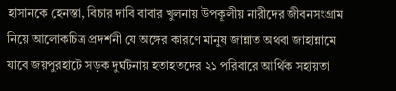হাসানকে হেনস্তা, বিচার দাবি বাবার খুলনায় উপকূলীয় নারীদের জীবনসংগ্রাম নিয়ে আলোকচিত্র প্রদর্শনী যে অঙ্গের কারণে মানুষ জান্নাত অথবা জাহান্নামে যাবে জয়পুরহাটে সড়ক দুর্ঘটনায় হতাহতদের ২১ পরিবারে আর্থিক সহায়তা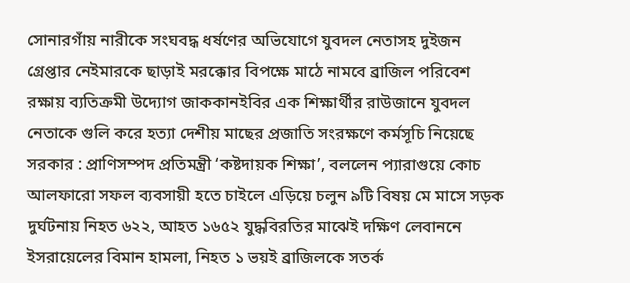সোনারগাঁয় নারীকে সংঘবদ্ধ ধর্ষণের অভিযোগে যুবদল নেতাসহ দুইজন গ্রেপ্তার নেইমারকে ছাড়াই মরক্কোর বিপক্ষে মাঠে নামবে ব্রাজিল পরিবেশ রক্ষায় ব্যতিক্রমী উদ্যোগ জাককানইবির এক শিক্ষার্থীর রাউজানে যুবদল নেতাকে গুলি করে হত্যা দেশীয় মাছের প্রজাতি সংরক্ষণে কর্মসূচি নিয়েছে সরকার : প্রাণিসম্পদ প্রতিমন্ত্রী ‘কষ্টদায়ক শিক্ষা’, বললেন প্যারাগুয়ে কোচ আলফারো সফল ব্যবসায়ী হতে চাইলে এড়িয়ে চলুন ৯টি বিষয় মে মাসে সড়ক দুর্ঘটনায় নিহত ৬২২, আহত ১৬৫২ যুদ্ধবিরতির মাঝেই দক্ষিণ লেবাননে ইসরায়েলের বিমান হামলা, নিহত ১ ভয়ই ব্রাজিলকে সতর্ক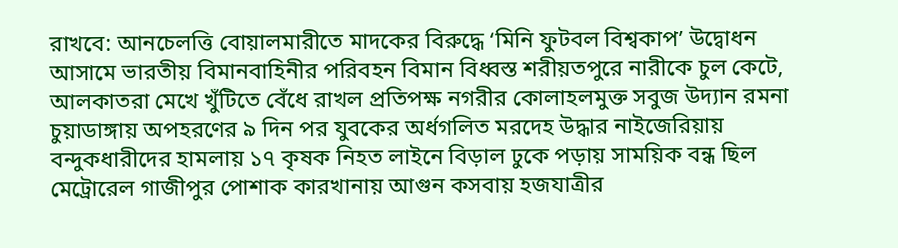রাখবে: আনচেলত্তি বোয়ালমারীতে মাদকের বিরুদ্ধে ‘মিনি ফুটবল বিশ্বকাপ’ উদ্বোধন আসামে ভারতীয় বিমানবাহিনীর পরিবহন বিমান বিধ্বস্ত শরীয়তপুরে নারীকে চুল কেটে, আলকাতরা মেখে খুঁটিতে বেঁধে রাখল প্রতিপক্ষ নগরীর কোলাহলমুক্ত সবুজ উদ্যান রমনা চুয়াডাঙ্গায় অপহরণের ৯ দিন পর যুবকের অর্ধগলিত মরদেহ উদ্ধার নাইজেরিয়ায় বন্দুকধারীদের হামলায় ১৭ কৃষক নিহত লাইনে বিড়াল ঢুকে পড়ায় সাময়িক বন্ধ ছিল মেট্রোরেল গাজীপুর পোশাক কারখানায় আগুন কসবায় হজযাত্রীর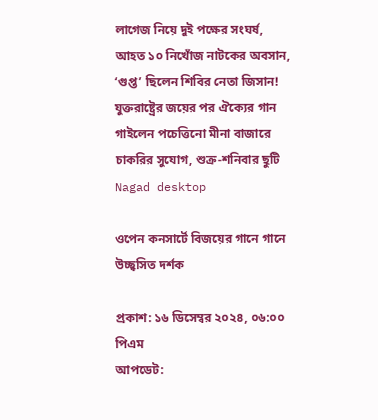লাগেজ নিয়ে দুই পক্ষের সংঘর্ষ, আহত ১০ নিখোঁজ নাটকের অবসান, ‘গুপ্ত’ ছিলেন শিবির নেতা জিসান! যুক্তরাষ্ট্রের জয়ের পর ঐক্যের গান গাইলেন পচেত্তিনো মীনা বাজারে চাকরির সুযোগ, শুক্র-শনিবার ছুটি
Nagad desktop

ওপেন কনসার্টে বিজয়ের গানে গানে উচ্ছ্বসিত দর্শক

প্রকাশ: ১৬ ডিসেম্বর ২০২৪, ০৬:০০ পিএম
আপডেট: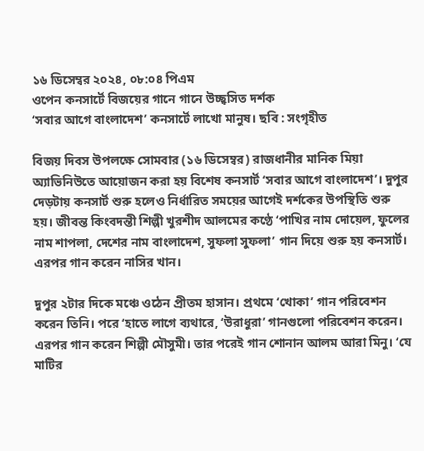১৬ ডিসেম্বর ২০২৪, ০৮:০৪ পিএম
ওপেন কনসার্টে বিজয়ের গানে গানে উচ্ছ্বসিত দর্শক
‘সবার আগে বাংলাদেশ’ কনসার্টে লাখো মানুষ। ছবি : সংগৃহীত

বিজয় দিবস উপলক্ষে সোমবার (১৬ ডিসেম্বর) রাজধানীর মানিক মিয়া অ্যাভিনিউতে আয়োজন করা হয় বিশেষ কনসার্ট ‘সবার আগে বাংলাদেশ’। দুপুর দেড়টায় কনসার্ট শুরু হলেও নির্ধারিত সময়ের আগেই দর্শকের উপস্থিতি শুরু হয়। জীবন্ত কিংবদন্তী শিল্পী খুরশীদ আলমের কণ্ঠে ‘পাখির নাম দোয়েল, ফুলের নাম শাপলা, দেশের নাম বাংলাদেশ, সুফলা সুফলা’ গান দিয়ে শুরু হয় কনসার্ট। এরপর গান করেন নাসির খান।

দুপুর ২টার দিকে মঞ্চে ওঠেন প্রীতম হাসান। প্রথমে ‘খোকা’ গান পরিবেশন করেন তিনি। পরে ‘হাতে লাগে ব্যথারে, ‘উরাধুরা’ গানগুলো পরিবেশন করেন। এরপর গান করেন শিল্পী মৌসুমী। তার পরেই গান শোনান আলম আরা মিনু। ‘যে মাটির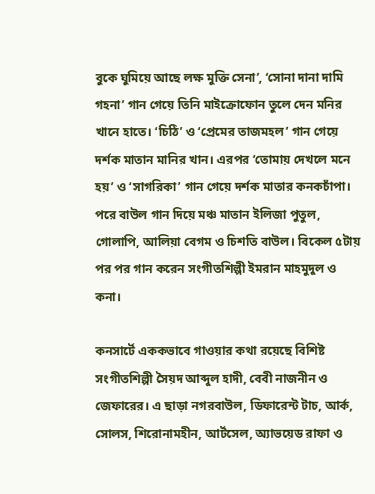বুকে ঘুমিয়ে আছে লক্ষ মুক্তি সেনা’, ‘সোনা দানা দামি গহনা’ গান গেয়ে তিনি মাইক্রোফোন তুলে দেন মনির খানে হাতে। ‘চিঠি’ ও ‘প্রেমের তাজমহল’ গান গেয়ে দর্শক মাতান মানির খান। এরপর ‘তোমায় দেখলে মনে হয়’ ও ‘সাগরিকা’ গান গেয়ে দর্শক মাতার কনকচাঁপা। পরে বাউল গান দিয়ে মঞ্চ মাতান ইলিজা পুতুল, গোলাপি, আলিয়া বেগম ও চিশতি বাউল। বিকেল ৫টায় পর পর গান করেন সংগীতশিল্পী ইমরান মাহমুদুল ও কনা।

কনসার্টে এককভাবে গাওয়ার কথা রয়েছে বিশিষ্ট সংগীতশিল্পী সৈয়দ আব্দুল হাদী, বেবী নাজনীন ও জেফারের। এ ছাড়া নগরবাউল, ডিফারেন্ট টাচ, আর্ক, সোলস, শিরোনামহীন, আর্টসেল, অ্যাভয়েড রাফা ও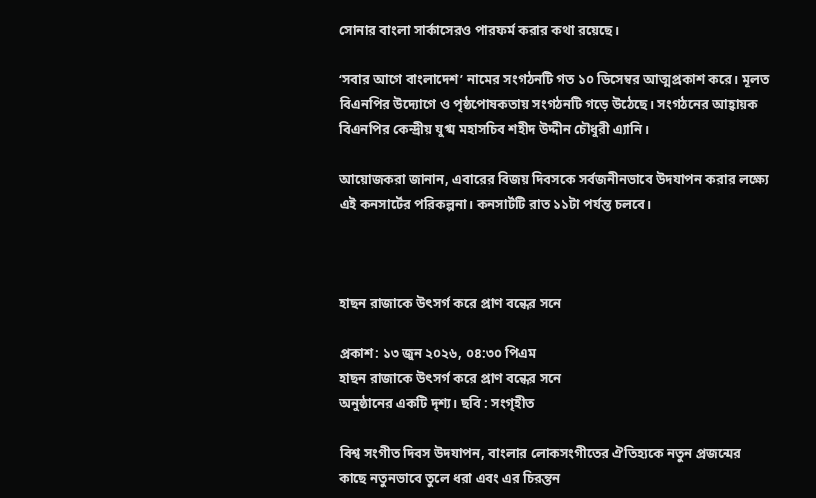সোনার বাংলা সার্কাসেরও পারফর্ম করার কথা রয়েছে।

‘সবার আগে বাংলাদেশ’ নামের সংগঠনটি গত ১০ ডিসেম্বর আত্মপ্রকাশ করে। মূলত বিএনপির উদ্যোগে ও পৃষ্ঠপোষকতায় সংগঠনটি গড়ে উঠেছে। সংগঠনের আহ্বায়ক বিএনপির কেন্দ্রীয় যুগ্ম মহাসচিব শহীদ উদ্দীন চৌধুরী এ্যানি।

আয়োজকরা জানান, এবারের বিজয় দিবসকে সর্বজনীনভাবে উদযাপন করার লক্ষ্যে এই কনসার্টের পরিকল্পনা। কনসার্টটি রাত ১১টা পর্যন্ত চলবে।



হাছন রাজাকে উৎসর্গ করে প্রাণ বন্ধের সনে

প্রকাশ: ১৩ জুন ২০২৬, ০৪:৩০ পিএম
হাছন রাজাকে উৎসর্গ করে প্রাণ বন্ধের সনে
অনুষ্ঠানের একটি দৃশ্য। ছবি : সংগৃহীত

বিশ্ব সংগীত দিবস উদযাপন, বাংলার লোকসংগীতের ঐতিহ্যকে নতুন প্রজন্মের কাছে নতুনভাবে তুলে ধরা এবং এর চিরন্তন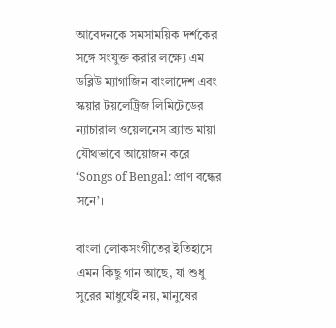আবেদনকে সমসাময়িক দর্শকের সঙ্গে সংযুক্ত করার লক্ষ্যে এম ডব্লিউ ম্যাগাজিন বাংলাদেশ এবং স্কয়ার টয়লেট্রিজ লিমিটেডের ন্যাচারাল ওয়েলনেস ব্র্যান্ড মায়া যৌথভাবে আয়োজন করে ‘Songs of Bengal: প্রাণ বন্ধের সনে’।

বাংলা লোকসংগীতের ইতিহাসে এমন কিছু গান আছে, যা শুধু সুরের মাধুর্যেই নয়, মানুষের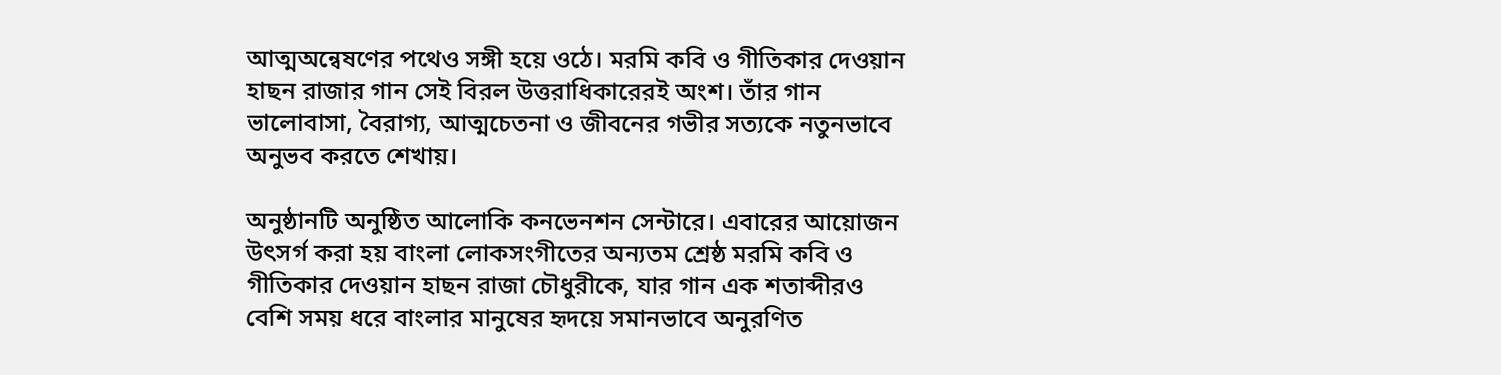আত্মঅন্বেষণের পথেও সঙ্গী হয়ে ওঠে। মরমি কবি ও গীতিকার দেওয়ান হাছন রাজার গান সেই বিরল উত্তরাধিকারেরই অংশ। তাঁর গান ভালোবাসা, বৈরাগ্য, আত্মচেতনা ও জীবনের গভীর সত্যকে নতুনভাবে অনুভব করতে শেখায়।

অনুষ্ঠানটি অনুষ্ঠিত আলোকি কনভেনশন সেন্টারে। এবারের আয়োজন উৎসর্গ করা হয় বাংলা লোকসংগীতের অন্যতম শ্রেষ্ঠ মরমি কবি ও গীতিকার দেওয়ান হাছন রাজা চৌধুরীকে, যার গান এক শতাব্দীরও বেশি সময় ধরে বাংলার মানুষের হৃদয়ে সমানভাবে অনুরণিত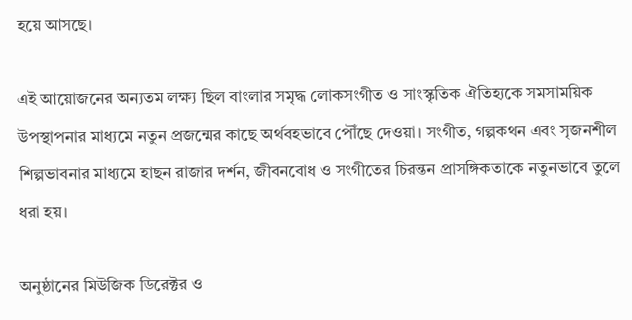হয়ে আসছে।

এই আয়োজনের অন্যতম লক্ষ্য ছিল বাংলার সমৃদ্ধ লোকসংগীত ও সাংস্কৃতিক ঐতিহ্যকে সমসাময়িক উপস্থাপনার মাধ্যমে নতুন প্রজন্মের কাছে অর্থবহভাবে পৌঁছে দেওয়া। সংগীত, গল্পকথন এবং সৃজনশীল শিল্পভাবনার মাধ্যমে হাছন রাজার দর্শন, জীবনবোধ ও সংগীতের চিরন্তন প্রাসঙ্গিকতাকে নতুনভাবে তুলে ধরা হয়।

অনুষ্ঠানের মিউজিক ডিরেক্টর ও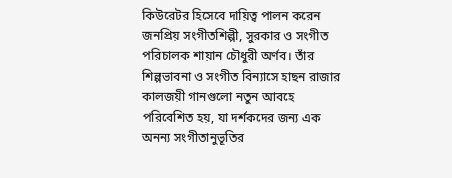কিউরেটর হিসেবে দায়িত্ব পালন করেন জনপ্রিয় সংগীতশিল্পী, সুরকার ও সংগীত পরিচালক শায়ান চৌধুরী অর্ণব। তাঁর শিল্পভাবনা ও সংগীত বিন্যাসে হাছন রাজার কালজয়ী গানগুলো নতুন আবহে পরিবেশিত হয়, যা দর্শকদের জন্য এক অনন্য সংগীতানুভূতির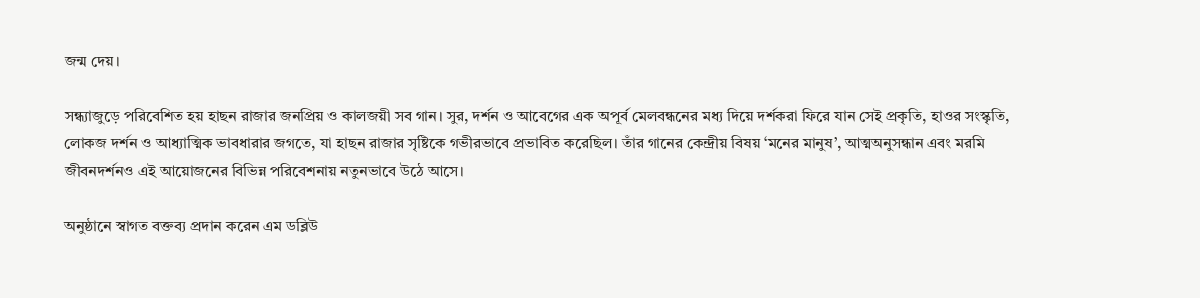জন্ম দেয়।

সন্ধ্যাজুড়ে পরিবেশিত হয় হাছন রাজার জনপ্রিয় ও কালজয়ী সব গান। সুর, দর্শন ও আবেগের এক অপূর্ব মেলবন্ধনের মধ্য দিয়ে দর্শকরা ফিরে যান সেই প্রকৃতি, হাওর সংস্কৃতি, লোকজ দর্শন ও আধ্যাত্মিক ভাবধারার জগতে, যা হাছন রাজার সৃষ্টিকে গভীরভাবে প্রভাবিত করেছিল। তাঁর গানের কেন্দ্রীয় বিষয় ‘মনের মানুষ’, আত্মঅনুসন্ধান এবং মরমি জীবনদর্শনও এই আয়োজনের বিভিন্ন পরিবেশনায় নতুনভাবে উঠে আসে।

অনুষ্ঠানে স্বাগত বক্তব্য প্রদান করেন এম ডব্লিউ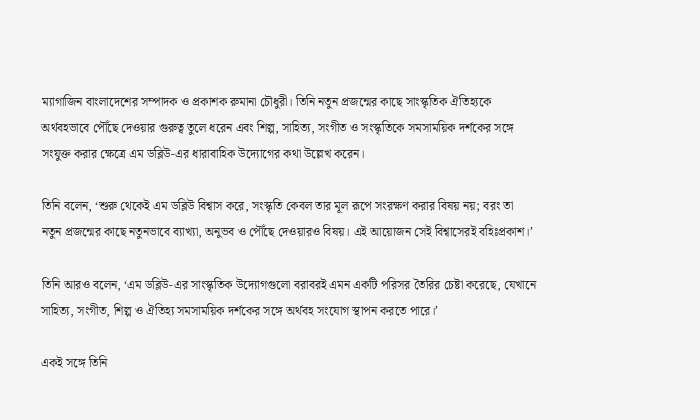ম্যাগাজিন বাংলাদেশের সম্পাদক ও প্রকাশক রুমানা চৌধুরী। তিনি নতুন প্রজন্মের কাছে সাংস্কৃতিক ঐতিহ্যকে অর্থবহভাবে পৌঁছে দেওয়ার গুরুত্ব তুলে ধরেন এবং শিল্প, সাহিত্য, সংগীত ও সংস্কৃতিকে সমসাময়িক দর্শকের সঙ্গে সংযুক্ত করার ক্ষেত্রে এম ডব্লিউ-এর ধারাবাহিক উদ্যোগের কথা উল্লেখ করেন।

তিনি বলেন, ‘শুরু থেকেই এম ডব্লিউ বিশ্বাস করে, সংস্কৃতি কেবল তার মূল রূপে সংরক্ষণ করার বিষয় নয়; বরং তা নতুন প্রজন্মের কাছে নতুনভাবে ব্যাখ্যা, অনুভব ও পৌঁছে দেওয়ারও বিষয়। এই আয়োজন সেই বিশ্বাসেরই বহিঃপ্রকাশ।’

তিনি আরও বলেন, ‘এম ডব্লিউ-এর সাংস্কৃতিক উদ্যোগগুলো বরাবরই এমন একটি পরিসর তৈরির চেষ্টা করেছে, যেখানে সাহিত্য, সংগীত, শিল্প ও ঐতিহ্য সমসাময়িক দর্শকের সঙ্গে অর্থবহ সংযোগ স্থাপন করতে পারে।’

একই সঙ্গে তিনি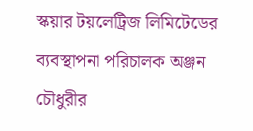স্কয়ার টয়লেট্রিজ লিমিটেডের ব্যবস্থাপনা পরিচালক অঞ্জন চৌধুরীর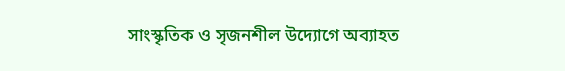সাংস্কৃতিক ও সৃজনশীল উদ্যোগে অব্যাহত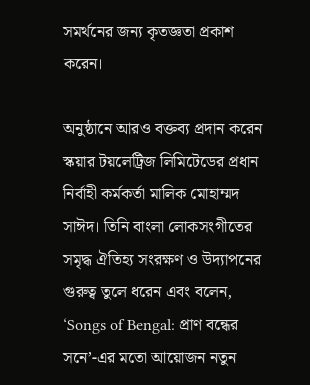সমর্থনের জন্য কৃতজ্ঞতা প্রকাশ করেন।

অনুষ্ঠানে আরও বক্তব্য প্রদান করেন স্কয়ার টয়লেট্রিজ লিমিটেডের প্রধান নির্বাহী কর্মকর্তা মালিক মোহাম্মদ সাঈদ। তিনি বাংলা লোকসংগীতের সমৃদ্ধ ঐতিহ্য সংরক্ষণ ও উদ্যাপনের গুরুত্ব তুলে ধরেন এবং বলেন, ‘Songs of Bengal: প্রাণ বন্ধের সনে’-এর মতো আয়োজন নতুন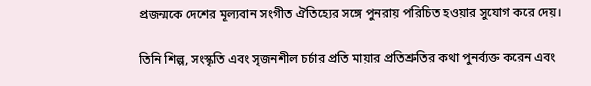প্রজন্মকে দেশের মূল্যবান সংগীত ঐতিহ্যের সঙ্গে পুনরায় পরিচিত হওয়ার সুযোগ করে দেয়।

তিনি শিল্প, সংস্কৃতি এবং সৃজনশীল চর্চার প্রতি মায়ার প্রতিশ্রুতির কথা পুনর্ব্যক্ত করেন এবং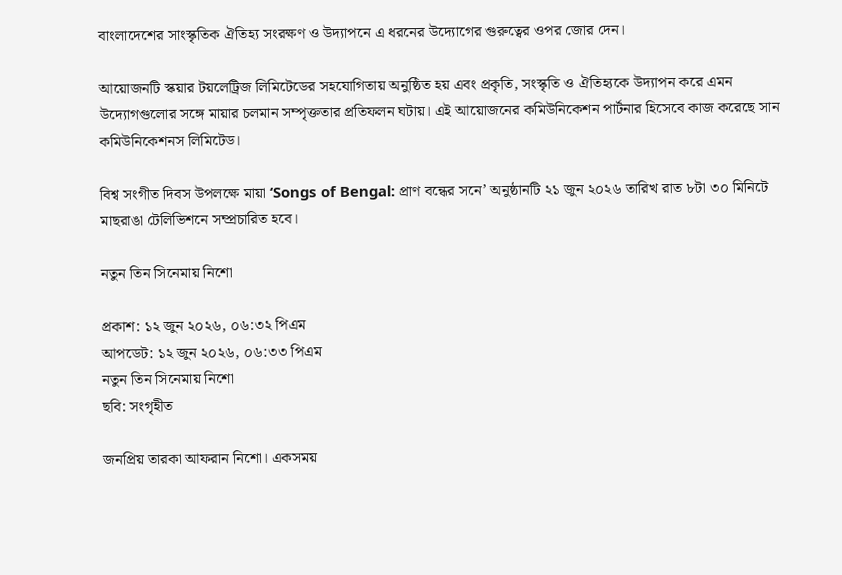বাংলাদেশের সাংস্কৃতিক ঐতিহ্য সংরক্ষণ ও উদ্যাপনে এ ধরনের উদ্যোগের গুরুত্বের ওপর জোর দেন।

আয়োজনটি স্কয়ার টয়লেট্রিজ লিমিটেডের সহযোগিতায় অনুষ্ঠিত হয় এবং প্রকৃতি, সংস্কৃতি ও ঐতিহ্যকে উদ্যাপন করে এমন উদ্যোগগুলোর সঙ্গে মায়ার চলমান সম্পৃক্ততার প্রতিফলন ঘটায়। এই আয়োজনের কমিউনিকেশন পার্টনার হিসেবে কাজ করেছে সান কমিউনিকেশনস লিমিটেড।

বিশ্ব সংগীত দিবস উপলক্ষে মায়া ‘Songs of Bengal: প্রাণ বন্ধের সনে’ অনুষ্ঠানটি ২১ জুন ২০২৬ তারিখ রাত ৮টা ৩০ মিনিটে মাছরাঙা টেলিভিশনে সম্প্রচারিত হবে।

নতুন তিন সিনেমায় নিশো

প্রকাশ: ১২ জুন ২০২৬, ০৬:৩২ পিএম
আপডেট: ১২ জুন ২০২৬, ০৬:৩৩ পিএম
নতুন তিন সিনেমায় নিশো
ছবি: সংগৃহীত

জনপ্রিয় তারকা আফরান নিশো। একসময়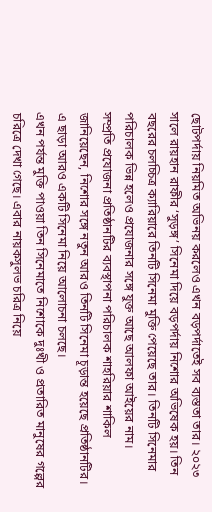ছোটপর্দায় নিয়মিত অভিনয় করলেও এখন বড়পর্দাতেই সব ব্যস্ততা তার। ২০২৩ সালে রায়হান রাফীর ‘সুড়ঙ্গ’ সিনেমা দিয়ে বড়পর্দায় নিশোর অভিষেক হয়। তিন বছরের চলচ্চিত্র ক্যারিয়ারে তিনটি সিনেমা মুক্তি পেয়েছে তার। তিনটি সিনেমার পরিচালক ভিন্ন হলেও প্রযোজনার সঙ্গে যুক্ত আছে আলফা আইয়ের নাম।
সম্প্রতি প্রযোজনা প্রতিষ্ঠানটির ব্যবস্থাপনা পরিচালক শাহরিয়ার শাকিল জানিয়েছেন, নিশোর সঙ্গে নতুন আরও তিনটি সিনেমা চূড়ান্ত হয়েছে প্রতিষ্ঠানটির। এ ছাড়া আরও একটি সিনেমা নিয়ে আলোচনা চলছে।
এখন পর্যন্ত মুক্তি পাওয়া তিন সিনেমাতে নিশোকে দুঃখী ও প্রতারিত মানুষের গল্পের চরিত্রে দেখা গেছে। এবার নায়কসুলভ চরিত্র নিয়ে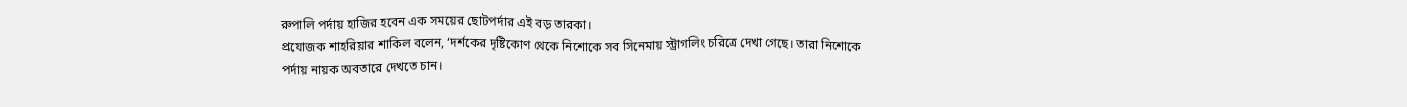রুপালি পর্দায় হাজির হবেন এক সময়ের ছোটপর্দার এই বড় তারকা।
প্রযোজক শাহরিয়ার শাকিল বলেন, ‘দর্শকের দৃষ্টিকোণ থেকে নিশোকে সব সিনেমায় স্ট্রাগলিং চরিত্রে দেখা গেছে। তারা নিশোকে পর্দায় নায়ক অবতারে দেখতে চান।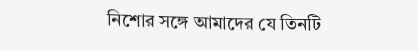নিশোর সঙ্গে আমাদের যে তিনটি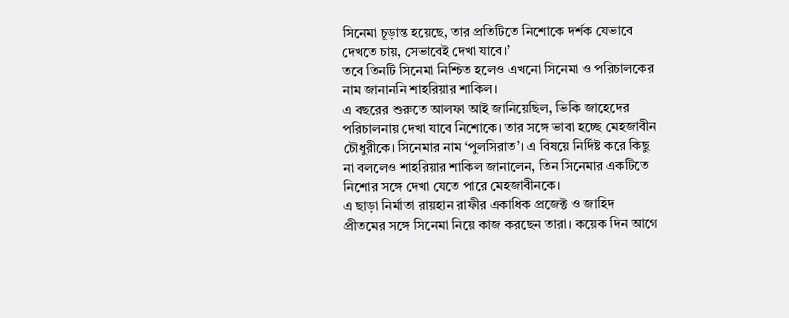সিনেমা চূড়ান্ত হয়েছে, তার প্রতিটিতে নিশোকে দর্শক যেভাবে দেখতে চায়, সেভাবেই দেখা যাবে।’
তবে তিনটি সিনেমা নিশ্চিত হলেও এখনো সিনেমা ও পরিচালকের নাম জানাননি শাহরিয়ার শাকিল।
এ বছরের শুরুতে আলফা আই জানিয়েছিল, ভিকি জাহেদের পরিচালনায় দেখা যাবে নিশোকে। তার সঙ্গে ভাবা হচ্ছে মেহজাবীন চৌধুরীকে। সিনেমার নাম ‘পুলসিরাত’। এ বিষয়ে নির্দিষ্ট করে কিছু না বললেও শাহরিয়ার শাকিল জানালেন, তিন সিনেমার একটিতে নিশোর সঙ্গে দেখা যেতে পারে মেহজাবীনকে।
এ ছাড়া নির্মাতা রায়হান রাফীর একাধিক প্রজেক্ট ও জাহিদ প্রীতমের সঙ্গে সিনেমা নিয়ে কাজ করছেন তারা। কয়েক দিন আগে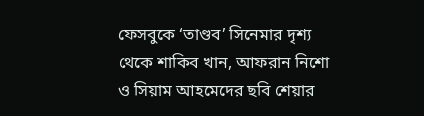ফেসবুকে ‘তাণ্ডব’ সিনেমার দৃশ্য থেকে শাকিব খান, আফরান নিশো ও সিয়াম আহমেদের ছবি শেয়ার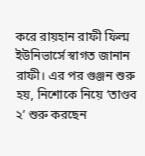করে রায়হান রাফী ফিল্ম ইউনিভার্সে স্বাগত জানান রাফী। এর পর গুঞ্জন শুরু হয়, নিশোকে নিয়ে ‘তাণ্ডব ২’ শুরু করছেন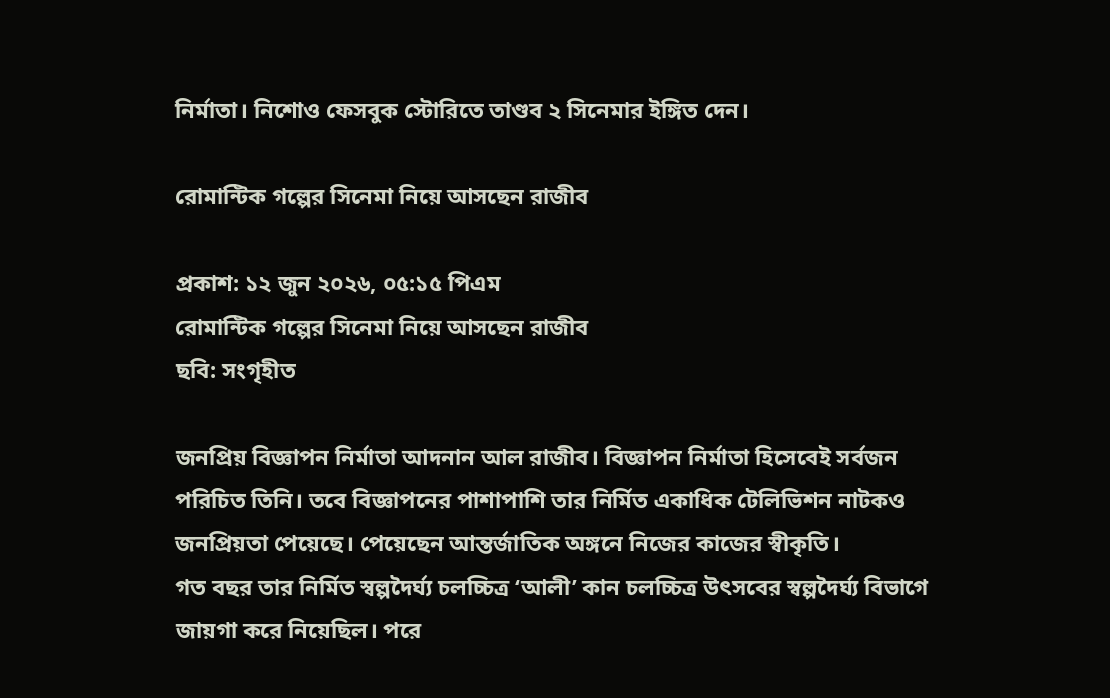নির্মাতা। নিশোও ফেসবুক স্টোরিতে তাণ্ডব ২ সিনেমার ইঙ্গিত দেন।

রোমান্টিক গল্পের সিনেমা নিয়ে আসছেন রাজীব

প্রকাশ: ১২ জুন ২০২৬, ০৫:১৫ পিএম
রোমান্টিক গল্পের সিনেমা নিয়ে আসছেন রাজীব
ছবি: সংগৃহীত

জনপ্রিয় বিজ্ঞাপন নির্মাতা আদনান আল রাজীব। বিজ্ঞাপন নির্মাতা হিসেবেই সর্বজন পরিচিত তিনি। তবে বিজ্ঞাপনের পাশাপাশি তার নির্মিত একাধিক টেলিভিশন নাটকও জনপ্রিয়তা পেয়েছে। পেয়েছেন আন্তর্জাতিক অঙ্গনে নিজের কাজের স্বীকৃতি।
গত বছর তার নির্মিত স্বল্পদৈর্ঘ্য চলচ্চিত্র ‘আলী’ কান চলচ্চিত্র উৎসবের স্বল্পদৈর্ঘ্য বিভাগে জায়গা করে নিয়েছিল। পরে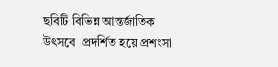ছবিটি বিভিন্ন আন্তর্জাতিক উৎসবে  প্রদর্শিত হয়ে প্রশংসা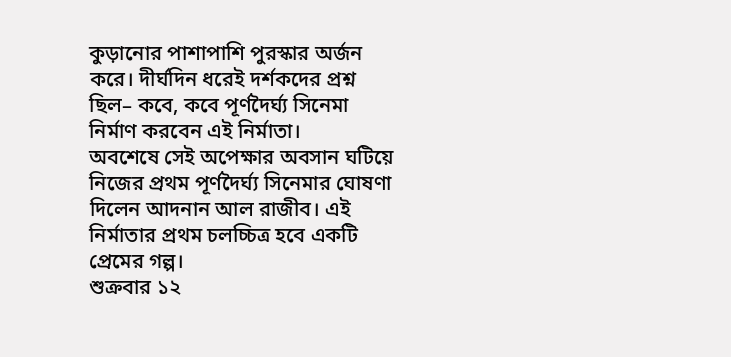কুড়ানোর পাশাপাশি পুরস্কার অর্জন করে। দীর্ঘদিন ধরেই দর্শকদের প্রশ্ন ছিল– কবে, কবে পূর্ণদৈর্ঘ্য সিনেমা নির্মাণ করবেন এই নির্মাতা।
অবশেষে সেই অপেক্ষার অবসান ঘটিয়ে নিজের প্রথম পূর্ণদৈর্ঘ্য সিনেমার ঘোষণা দিলেন আদনান আল রাজীব। এই নির্মাতার প্রথম চলচ্চিত্র হবে একটি প্রেমের গল্প।
শুক্রবার ১২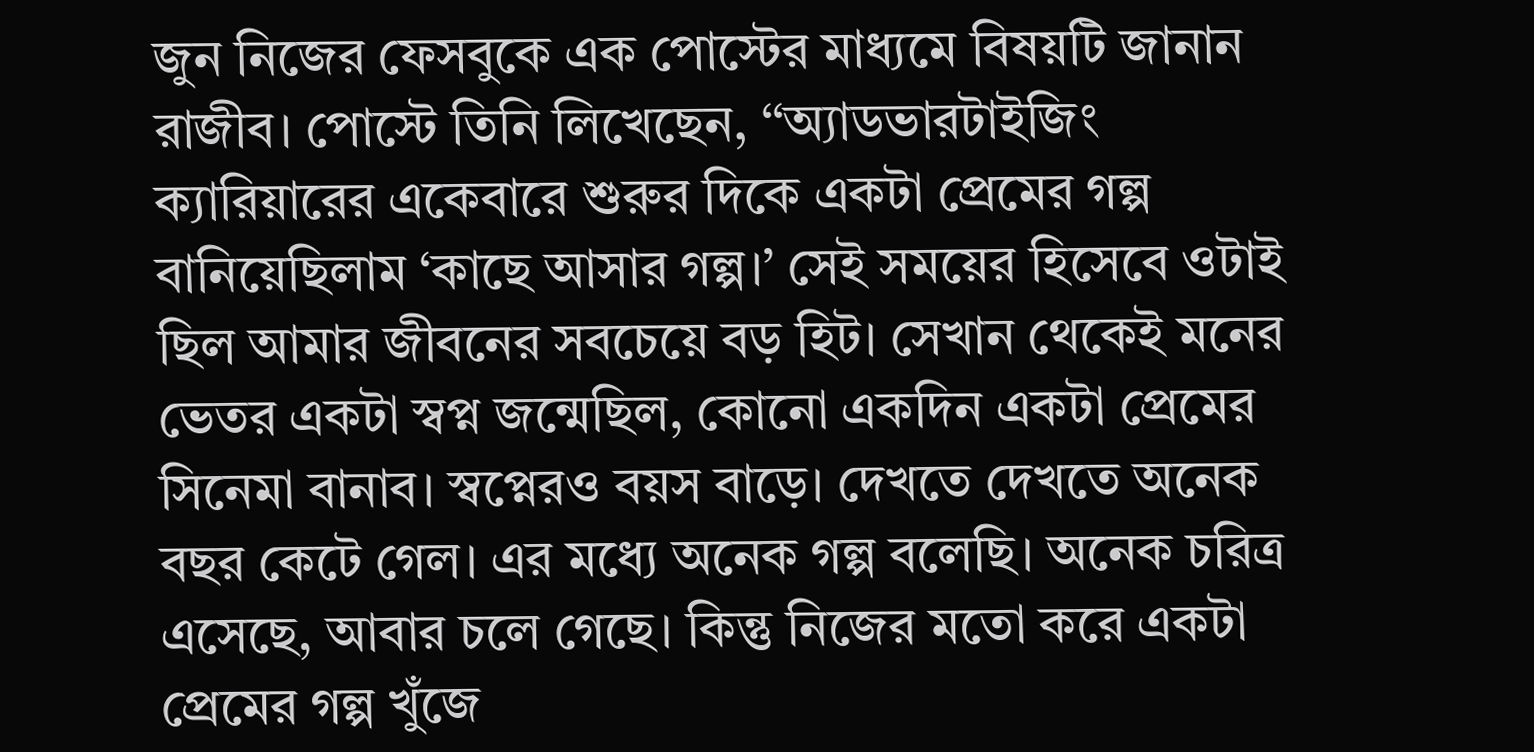জুন নিজের ফেসবুকে এক পোস্টের মাধ্যমে বিষয়টি জানান রাজীব। পোস্টে তিনি লিখেছেন, ‘‘অ্যাডভারটাইজিং ক্যারিয়ারের একেবারে শুরুর দিকে একটা প্রেমের গল্প বানিয়েছিলাম ‘কাছে আসার গল্প।’ সেই সময়ের হিসেবে ওটাই ছিল আমার জীবনের সবচেয়ে বড় হিট। সেখান থেকেই মনের ভেতর একটা স্বপ্ন জন্মেছিল, কোনো একদিন একটা প্রেমের সিনেমা বানাব। স্বপ্নেরও বয়স বাড়ে। দেখতে দেখতে অনেক বছর কেটে গেল। এর মধ্যে অনেক গল্প বলেছি। অনেক চরিত্র এসেছে, আবার চলে গেছে। কিন্তু নিজের মতো করে একটা প্রেমের গল্প খুঁজে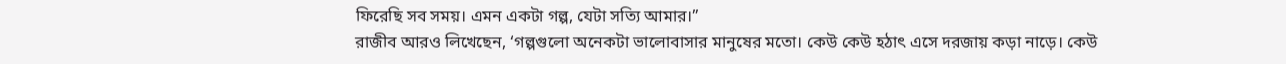ফিরেছি সব সময়। এমন একটা গল্প, যেটা সত্যি আমার।”
রাজীব আরও লিখেছেন, ‘গল্পগুলো অনেকটা ভালোবাসার মানুষের মতো। কেউ কেউ হঠাৎ এসে দরজায় কড়া নাড়ে। কেউ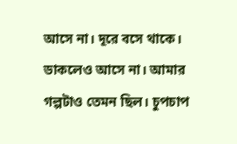আসে না। দূরে বসে থাকে। ডাকলেও আসে না। আমার গল্পটাও তেমন ছিল। চুপচাপ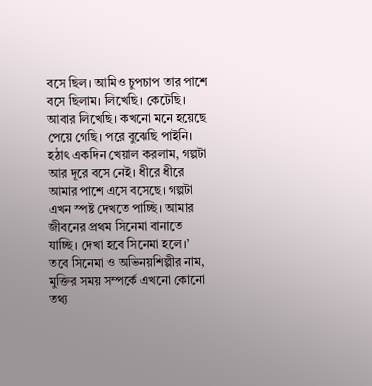বসে ছিল। আমিও চুপচাপ তার পাশে বসে ছিলাম। লিখেছি। কেটেছি। আবার লিখেছি। কখনো মনে হয়েছে পেয়ে গেছি। পরে বুঝেছি পাইনি। হঠাৎ একদিন খেয়াল করলাম, গল্পটা আর দূরে বসে নেই। ধীরে ধীরে আমার পাশে এসে বসেছে। গল্পটা এখন স্পষ্ট দেখতে পাচ্ছি। আমার জীবনের প্রথম সিনেমা বানাতে যাচ্ছি। দেখা হবে সিনেমা হলে।’
তবে সিনেমা ও অভিনয়শিল্পীর নাম, মুক্তির সময় সম্পর্কে এখনো কোনো তথ্য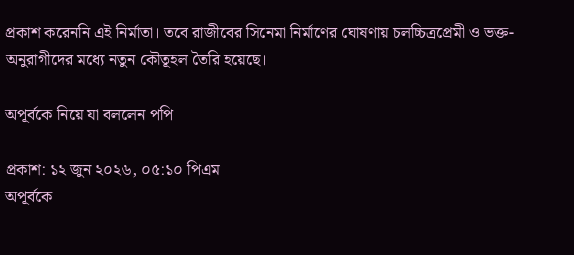প্রকাশ করেননি এই নির্মাতা। তবে রাজীবের সিনেমা নির্মাণের ঘোষণায় চলচ্চিত্রপ্রেমী ও ভক্ত-অনুরাগীদের মধ্যে নতুন কৌতূহল তৈরি হয়েছে।

অপূর্বকে নিয়ে যা বললেন পপি

প্রকাশ: ১২ জুন ২০২৬, ০৫:১০ পিএম
অপূর্বকে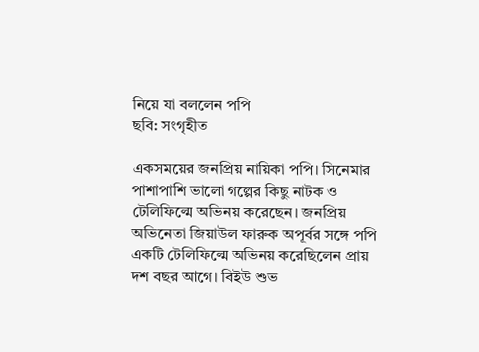নিয়ে যা বললেন পপি
ছবি: সংগৃহীত

একসময়ের জনপ্রিয় নায়িকা পপি। সিনেমার পাশাপাশি ভালো গল্পের কিছু নাটক ও টেলিফিল্মে অভিনয় করেছেন। জনপ্রিয় অভিনেতা জিয়াউল ফারুক অপূর্বর সঙ্গে পপি একটি টেলিফিল্মে অভিনয় করেছিলেন প্রায় দশ বছর আগে। বিইউ শুভ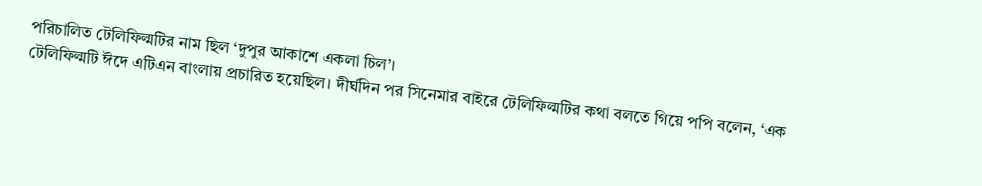পরিচালিত টেলিফিল্মটির নাম ছিল ‘দুপুর আকাশে একলা চিল’।
টেলিফিল্মটি ঈদে এটিএন বাংলায় প্রচারিত হয়েছিল। দীর্ঘদিন পর সিনেমার বাইরে টেলিফিল্মটির কথা বলতে গিয়ে পপি বলেন, ‘এক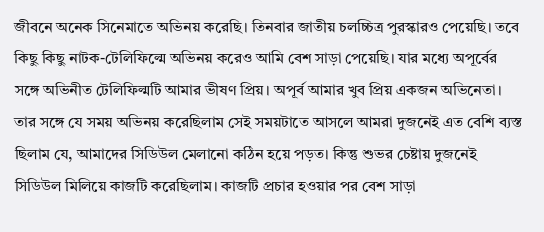জীবনে অনেক সিনেমাতে অভিনয় করেছি। তিনবার জাতীয় চলচ্চিত্র পুরস্কারও পেয়েছি। তবে কিছু কিছু নাটক-টেলিফিল্মে অভিনয় করেও আমি বেশ সাড়া পেয়েছি। যার মধ্যে অপূর্বের সঙ্গে অভিনীত টেলিফিল্মটি আমার ভীষণ প্রিয়। অপূর্ব আমার খুব প্রিয় একজন অভিনেতা। তার সঙ্গে যে সময় অভিনয় করেছিলাম সেই সময়টাতে আসলে আমরা দুজনেই এত বেশি ব্যস্ত ছিলাম যে, আমাদের সিডিউল মেলানো কঠিন হয়ে পড়ত। কিন্তু শুভর চেষ্টায় দুজনেই সিডিউল মিলিয়ে কাজটি করেছিলাম। কাজটি প্রচার হওয়ার পর বেশ সাড়া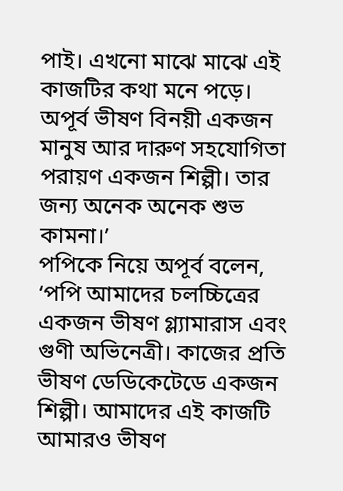পাই। এখনো মাঝে মাঝে এই কাজটির কথা মনে পড়ে। অপূর্ব ভীষণ বিনয়ী একজন মানুষ আর দারুণ সহযোগিতা পরায়ণ একজন শিল্পী। তার জন্য অনেক অনেক শুভ কামনা।’
পপিকে নিয়ে অপূর্ব বলেন, ‘পপি আমাদের চলচ্চিত্রের একজন ভীষণ গ্ল্যামারাস এবং গুণী অভিনেত্রী। কাজের প্রতি ভীষণ ডেডিকেটেডে একজন শিল্পী। আমাদের এই কাজটি আমারও ভীষণ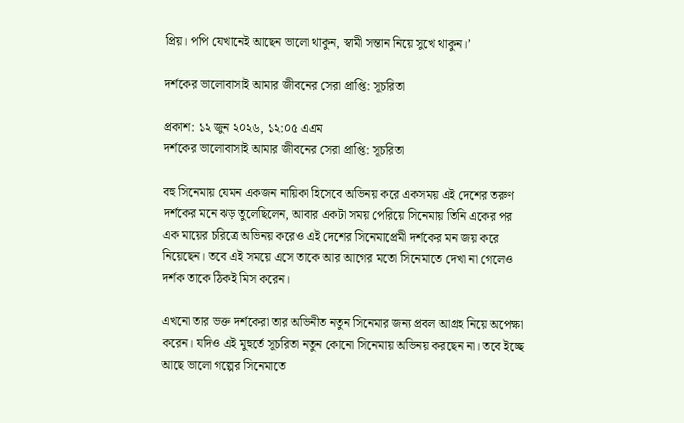প্রিয়। পপি যেখানেই আছেন ভালো থাকুন, স্বামী সন্তান নিয়ে সুখে থাকুন।’

দর্শকের ভালোবাসাই আমার জীবনের সেরা প্রাপ্তি: সূচরিতা

প্রকাশ: ১২ জুন ২০২৬, ১২:০৫ এএম
দর্শকের ভালোবাসাই আমার জীবনের সেরা প্রাপ্তি: সূচরিতা

বহু সিনেমায় যেমন একজন নায়িকা হিসেবে অভিনয় করে একসময় এই দেশের তরুণ দর্শকের মনে ঝড় তুলেছিলেন, আবার একটা সময় পেরিয়ে সিনেমায় তিনি একের পর এক মায়ের চরিত্রে অভিনয় করেও এই দেশের সিনেমাপ্রেমী দর্শকের মন জয় করে নিয়েছেন। তবে এই সময়ে এসে তাকে আর আগের মতো সিনেমাতে দেখা না গেলেও দর্শক তাকে ঠিকই মিস করেন।

এখনো তার ভক্ত দর্শকেরা তার অভিনীত নতুন সিনেমার জন্য প্রবল আগ্রহ নিয়ে অপেক্ষা করেন। যদিও এই মুহুর্তে সূচরিতা নতুন কোনো সিনেমায় অভিনয় করছেন না। তবে ইচ্ছে আছে ভালো গল্পের সিনেমাতে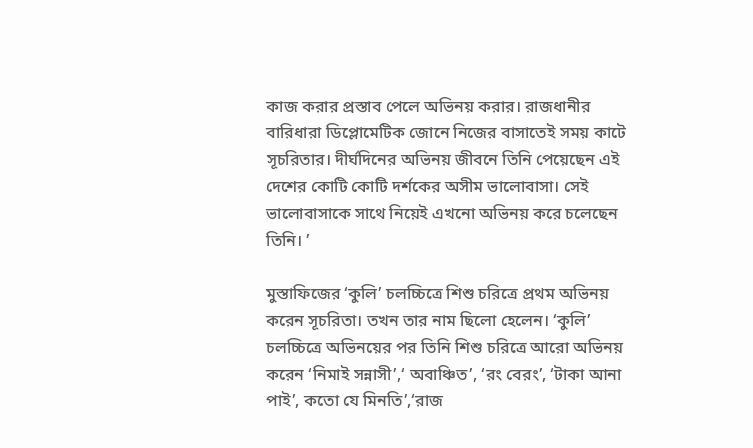কাজ করার প্রস্তাব পেলে অভিনয় করার। রাজধানীর বারিধারা ডিপ্লোমেটিক জোনে নিজের বাসাতেই সময় কাটে সূচরিতার। দীর্ঘদিনের অভিনয় জীবনে তিনি পেয়েছেন এই দেশের কোটি কোটি দর্শকের অসীম ভালোবাসা। সেই ভালোবাসাকে সাথে নিয়েই এখনো অভিনয় করে চলেছেন তিনি। ’

মুস্তাফিজের ‘কুলি’ চলচ্চিত্রে শিশু চরিত্রে প্রথম অভিনয় করেন সূচরিতা। তখন তার নাম ছিলো হেলেন। ‘কুলি’ চলচ্চিত্রে অভিনয়ের পর তিনি শিশু চরিত্রে আরো অভিনয় করেন ‘নিমাই সন্নাসী’,‘ অবাঞ্চিত’, ‘রং বেরং’, ‘টাকা আনা পাই’, কতো যে মিনতি’,‘রাজ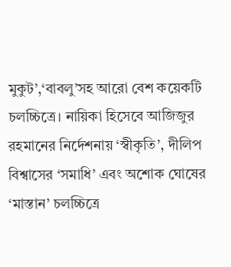মুকুট’,‘বাবলু’সহ আরো বেশ কয়েকটি চলচ্চিত্রে। নায়িকা হিসেবে আজিজুর রহমানের নির্দেশনায় ‘স্বীকৃতি’, দীলিপ বিশ্বাসের ‘সমাধি’ এবং অশোক ঘোষের ‘মাস্তান’ চলচ্চিত্রে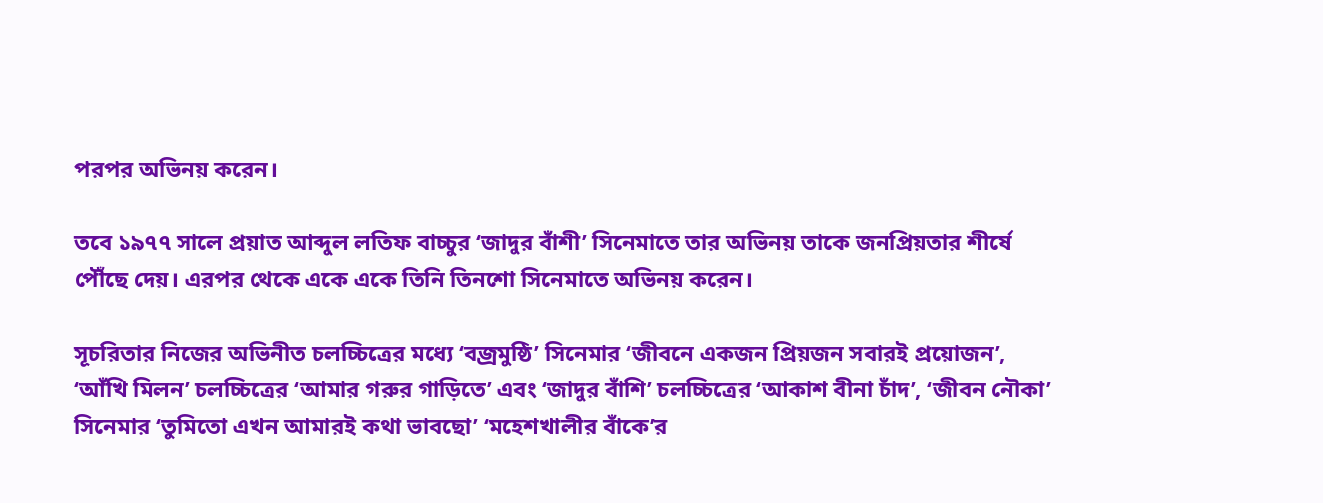পরপর অভিনয় করেন।

তবে ১৯৭৭ সালে প্রয়াত আব্দুল লতিফ বাচ্চুর ‘জাদুর বাঁশী’ সিনেমাতে তার অভিনয় তাকে জনপ্রিয়তার শীর্ষে পৌঁছে দেয়। এরপর থেকে একে একে তিনি তিনশো সিনেমাতে অভিনয় করেন।

সূচরিতার নিজের অভিনীত চলচ্চিত্রের মধ্যে ‘বজ্রমুষ্ঠি’ সিনেমার ‘জীবনে একজন প্রিয়জন সবারই প্রয়োজন’, ‘আঁখি মিলন’ চলচ্চিত্রের ‘আমার গরুর গাড়িতে’ এবং ‘জাদুর বাঁশি’ চলচ্চিত্রের ‘আকাশ বীনা চাঁদ’, ‘জীবন নৌকা’ সিনেমার ‘তুমিতো এখন আমারই কথা ভাবছো’ ‘মহেশখালীর বাঁকে’র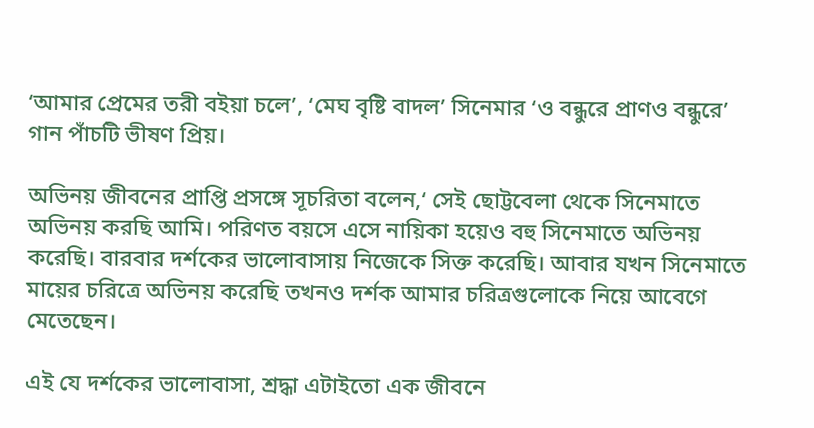‘আমার প্রেমের তরী বইয়া চলে’, ‘মেঘ বৃষ্টি বাদল’ সিনেমার ‘ও বন্ধুরে প্রাণও বন্ধুরে’ গান পাঁচটি ভীষণ প্রিয়।

অভিনয় জীবনের প্রাপ্তি প্রসঙ্গে সূচরিতা বলেন,‘ সেই ছোট্টবেলা থেকে সিনেমাতে অভিনয় করছি আমি। পরিণত বয়সে এসে নায়িকা হয়েও বহু সিনেমাতে অভিনয় করেছি। বারবার দর্শকের ভালোবাসায় নিজেকে সিক্ত করেছি। আবার যখন সিনেমাতে মায়ের চরিত্রে অভিনয় করেছি তখনও দর্শক আমার চরিত্রগুলোকে নিয়ে আবেগে মেতেছেন।

এই যে দর্শকের ভালোবাসা, শ্রদ্ধা এটাইতো এক জীবনে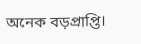অনেক বড়প্রাপ্তি।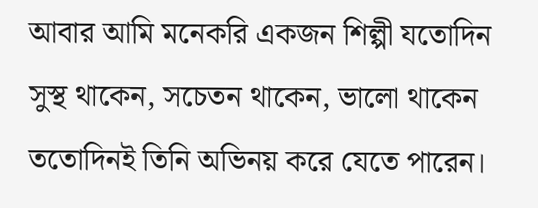আবার আমি মনেকরি একজন শিল্পী যতোদিন সুস্থ থাকেন, সচেতন থাকেন, ভালো থাকেন ততোদিনই তিনি অভিনয় করে যেতে পারেন।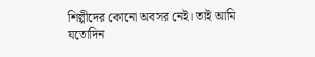শিল্পীদের কোনো অবসর নেই। তাই আমি যতোদিন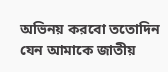অভিনয় করবো ততোদিন যেন আমাকে জাতীয়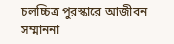চলচ্চিত্র পুরস্কারে আজীবন সম্মাননা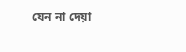যেন না দেয়া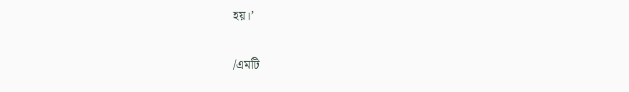হয়।’

/এমটি